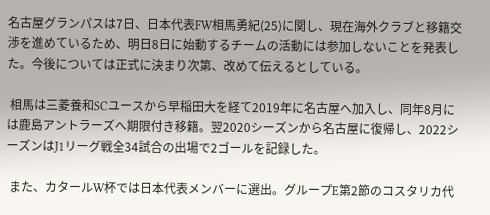名古屋グランパスは7日、日本代表FW相馬勇紀(25)に関し、現在海外クラブと移籍交渉を進めているため、明日8日に始動するチームの活動には参加しないことを発表した。今後については正式に決まり次第、改めて伝えるとしている。

 相馬は三菱養和SCユースから早稲田大を経て2019年に名古屋へ加入し、同年8月には鹿島アントラーズへ期限付き移籍。翌2020シーズンから名古屋に復帰し、2022シーズンはJ1リーグ戦全34試合の出場で2ゴールを記録した。

 また、カタールW杯では日本代表メンバーに選出。グループE第2節のコスタリカ代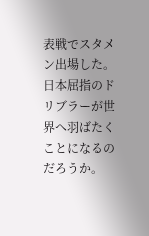表戦でスタメン出場した。日本屈指のドリブラーが世界へ羽ばたくことになるのだろうか。